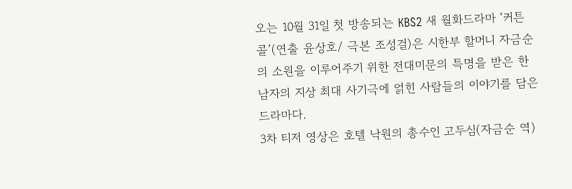오는 10월 31일 첫 방송되는 KBS2 새 월화드라마 ‘커튼콜’(연출 윤상호/ 극본 조성걸)은 시한부 할머니 자금순의 소원을 이루어주기 위한 전대미문의 특명을 받은 한 남자의 지상 최대 사기극에 얽힌 사람들의 이야기를 담은 드라마다.
3차 티저 영상은 호텔 낙원의 총수인 고두심(자금순 역)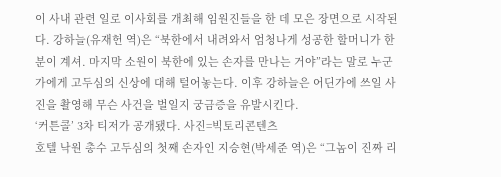이 사내 관련 일로 이사회를 개최해 임원진들을 한 데 모은 장면으로 시작된다. 강하늘(유재헌 역)은 “북한에서 내려와서 엄청나게 성공한 할머니가 한 분이 계셔. 마지막 소원이 북한에 있는 손자를 만나는 거야”라는 말로 누군가에게 고두심의 신상에 대해 털어놓는다. 이후 강하늘은 어딘가에 쓰일 사진을 촬영해 무슨 사건을 벌일지 궁금증을 유발시킨다.
‘커튼콜’ 3차 티저가 공개됐다. 사진=빅토리콘텐츠
호텔 낙원 총수 고두심의 첫째 손자인 지승현(박세준 역)은 “그놈이 진짜 리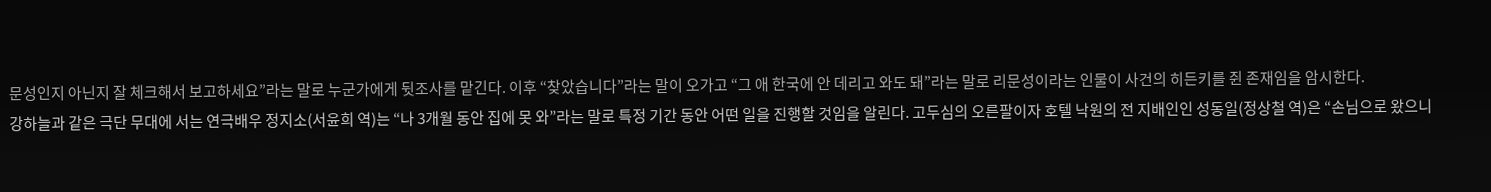문성인지 아닌지 잘 체크해서 보고하세요”라는 말로 누군가에게 뒷조사를 맡긴다. 이후 “찾았습니다”라는 말이 오가고 “그 애 한국에 안 데리고 와도 돼”라는 말로 리문성이라는 인물이 사건의 히든키를 쥔 존재임을 암시한다.
강하늘과 같은 극단 무대에 서는 연극배우 정지소(서윤희 역)는 “나 3개월 동안 집에 못 와”라는 말로 특정 기간 동안 어떤 일을 진행할 것임을 알린다. 고두심의 오른팔이자 호텔 낙원의 전 지배인인 성동일(정상철 역)은 “손님으로 왔으니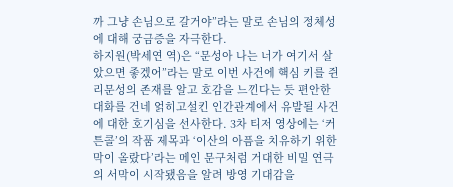까 그냥 손님으로 갈거야”라는 말로 손님의 정체성에 대해 궁금증을 자극한다.
하지원(박세연 역)은 “문성아 나는 너가 여기서 살았으면 좋겠어”라는 말로 이번 사건에 핵심 키를 쥔 리문성의 존재를 알고 호감을 느낀다는 듯 편안한 대화를 건네 얽히고설킨 인간관계에서 유발될 사건에 대한 호기심을 선사한다. 3차 티저 영상에는 ‘커튼콜’의 작품 제목과 ‘이산의 아픔을 치유하기 위한 막이 올랐다’라는 메인 문구처럼 거대한 비밀 연극의 서막이 시작됐음을 알려 방영 기대감을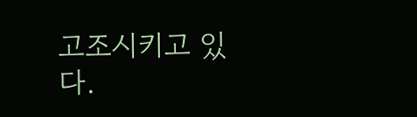고조시키고 있다.